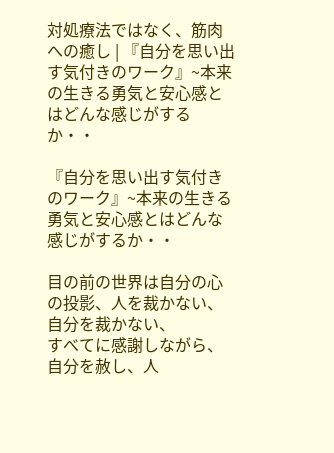対処療法ではなく、筋肉への癒し | 『自分を思い出す気付きのワーク』~本来の生きる勇気と安心感とはどんな感じがするか・・

『自分を思い出す気付きのワーク』~本来の生きる勇気と安心感とはどんな感じがするか・・

目の前の世界は自分の心の投影、人を裁かない、自分を裁かない、
すべてに感謝しながら、自分を赦し、人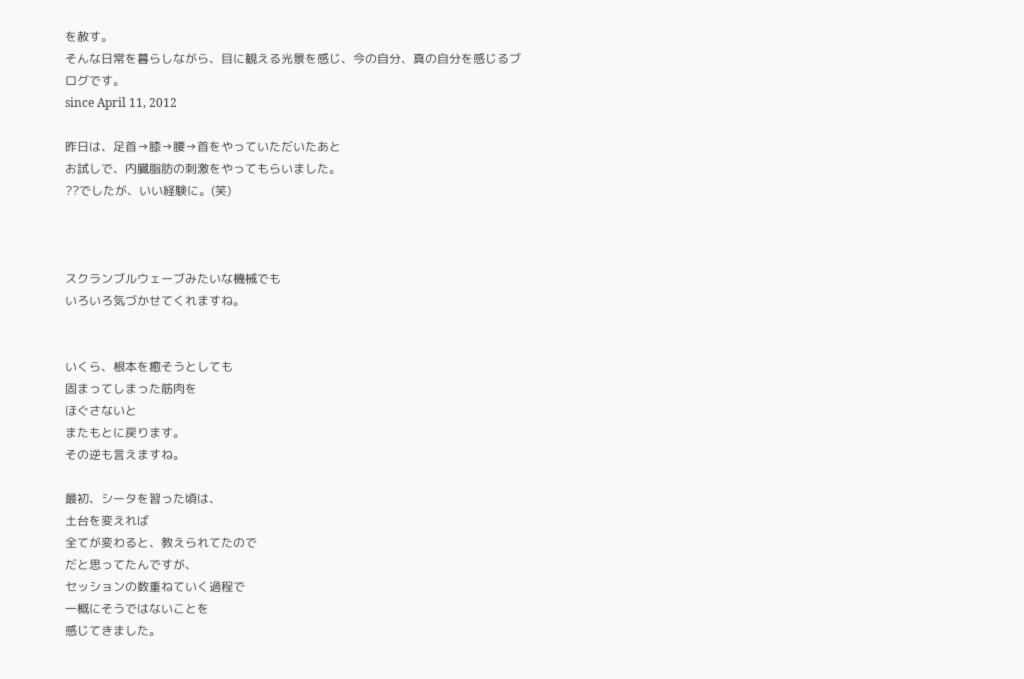を赦す。
そんな日常を暮らしながら、目に観える光景を感じ、今の自分、真の自分を感じるブログです。
since April 11, 2012

昨日は、足首→膝→腰→首をやっていただいたあと
お試しで、内臓脂肪の刺激をやってもらいました。
??でしたが、いい経験に。(笑)



スクランブルウェーブみたいな機械でも
いろいろ気づかせてくれますね。


いくら、根本を癒そうとしても
固まってしまった筋肉を
ほぐさないと
またもとに戻ります。
その逆も言えますね。

最初、シータを習った頃は、
土台を変えれば
全てが変わると、教えられてたので
だと思ってたんですが、
セッションの数重ねていく過程で
一概にそうではないことを
感じてきました。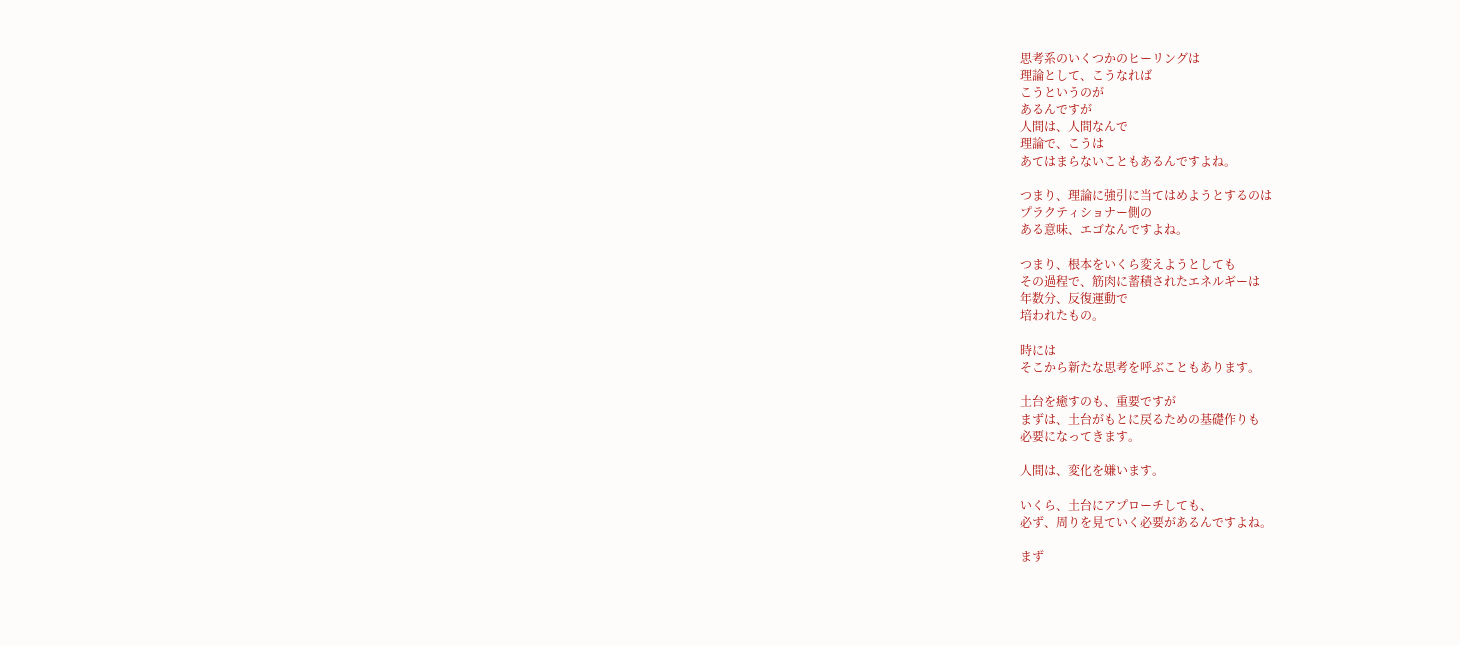思考系のいくつかのヒーリングは
理論として、こうなれば
こうというのが
あるんですが
人間は、人間なんで
理論で、こうは
あてはまらないこともあるんですよね。

つまり、理論に強引に当てはめようとするのは
プラクティショナー側の
ある意味、エゴなんですよね。

つまり、根本をいくら変えようとしても
その過程で、筋肉に蓄積されたエネルギーは
年数分、反復運動で
培われたもの。

時には
そこから新たな思考を呼ぶこともあります。

土台を癒すのも、重要ですが
まずは、土台がもとに戻るための基礎作りも
必要になってきます。

人間は、変化を嫌います。

いくら、土台にアプローチしても、
必ず、周りを見ていく必要があるんですよね。

まず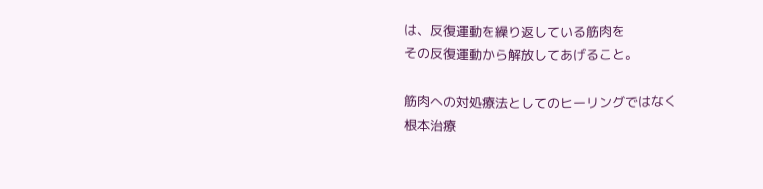は、反復運動を繰り返している筋肉を
その反復運動から解放してあげること。

筋肉への対処療法としてのヒーリングではなく
根本治療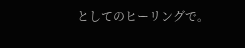としてのヒーリングで。